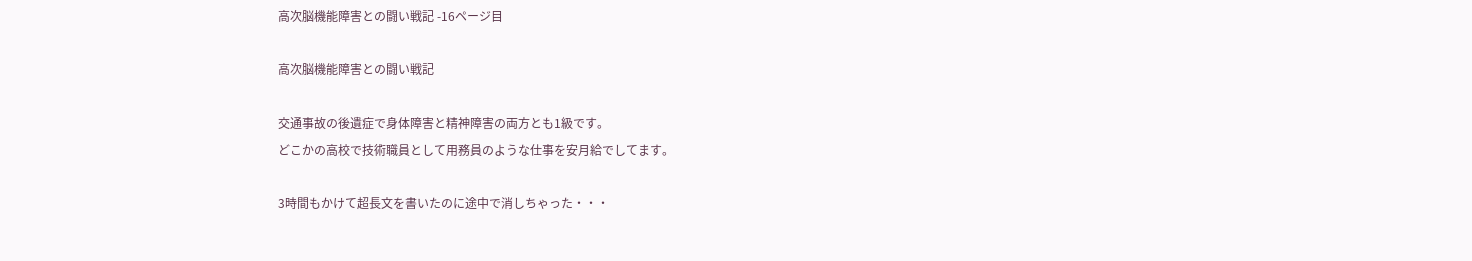高次脳機能障害との闘い戦記 -16ページ目

高次脳機能障害との闘い戦記

交通事故の後遺症で身体障害と精神障害の両方とも1級です。
どこかの高校で技術職員として用務員のような仕事を安月給でしてます。

3時間もかけて超長文を書いたのに途中で消しちゃった・・・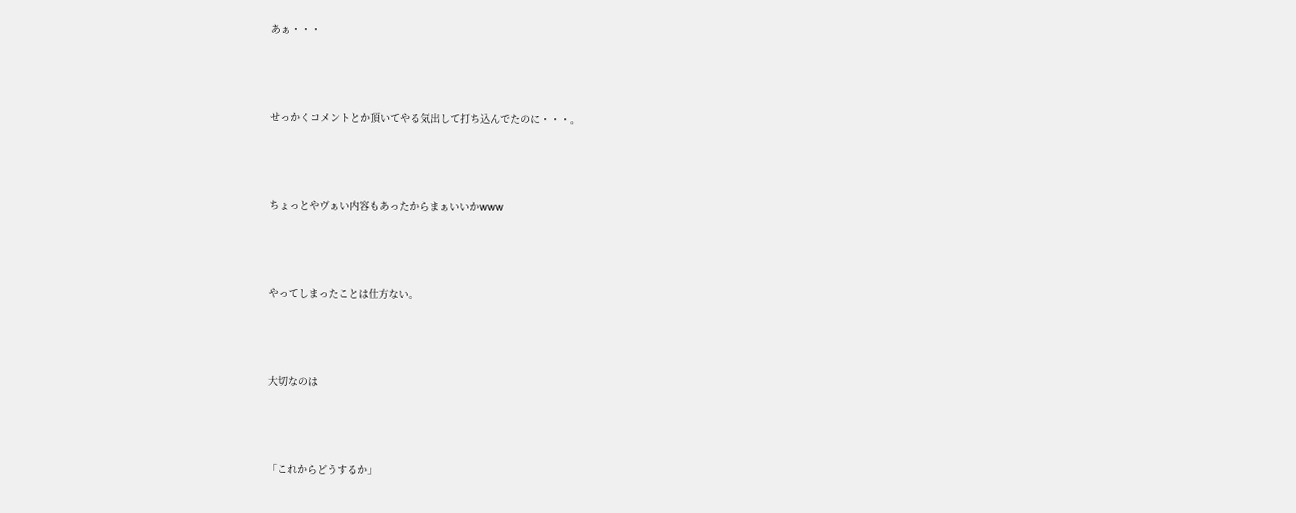あぁ・・・



せっかくコメントとか頂いてやる気出して打ち込んでたのに・・・。



ちょっとやヴぁい内容もあったからまぁいいかwww



やってしまったことは仕方ない。



大切なのは



「これからどうするか」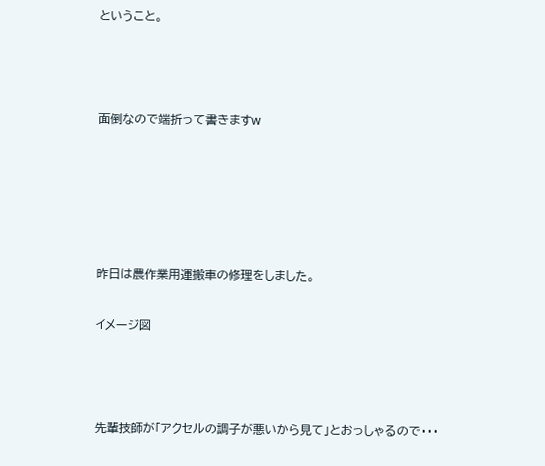ということ。



面倒なので端折って書きますw





昨日は農作業用運搬車の修理をしました。

イメージ図



先輩技師が「アクセルの調子が悪いから見て」とおっしゃるので・・・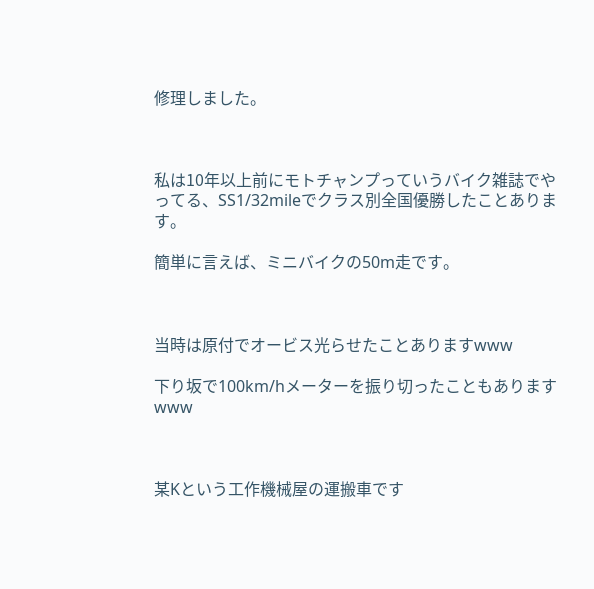修理しました。



私は10年以上前にモトチャンプっていうバイク雑誌でやってる、SS1/32mileでクラス別全国優勝したことあります。

簡単に言えば、ミニバイクの50m走です。



当時は原付でオービス光らせたことありますwww

下り坂で100km/hメーターを振り切ったこともありますwww



某Kという工作機械屋の運搬車です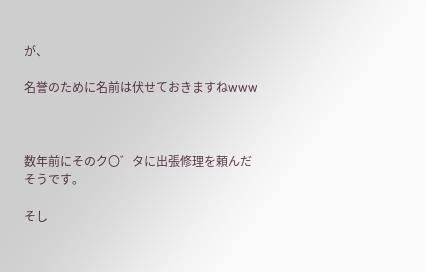が、

名誉のために名前は伏せておきますねwww



数年前にそのク〇゛タに出張修理を頼んだそうです。

そし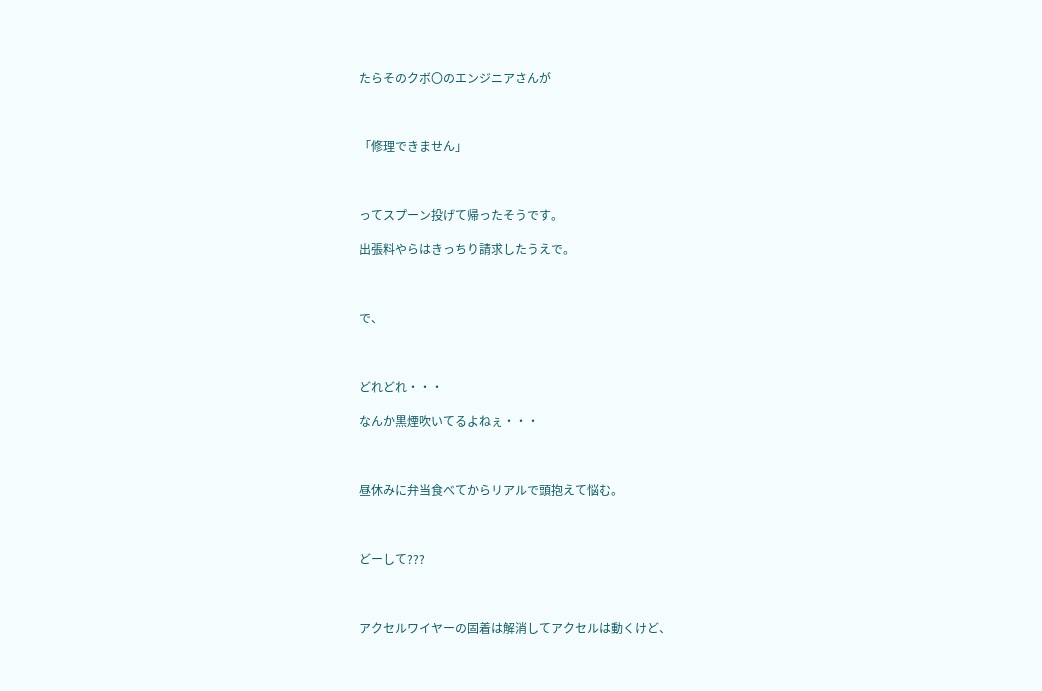たらそのクボ〇のエンジニアさんが



「修理できません」



ってスプーン投げて帰ったそうです。

出張料やらはきっちり請求したうえで。



で、



どれどれ・・・

なんか黒煙吹いてるよねぇ・・・



昼休みに弁当食べてからリアルで頭抱えて悩む。



どーして???



アクセルワイヤーの固着は解消してアクセルは動くけど、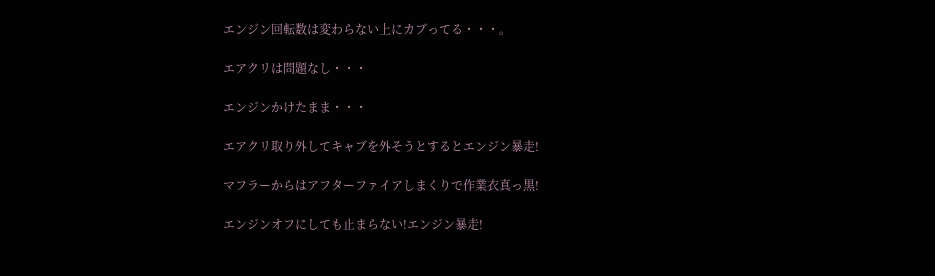エンジン回転数は変わらない上にカブってる・・・。

エアクリは問題なし・・・

エンジンかけたまま・・・

エアクリ取り外してキャブを外そうとするとエンジン暴走!

マフラーからはアフターファイアしまくりで作業衣真っ黒!

エンジンオフにしても止まらない!エンジン暴走!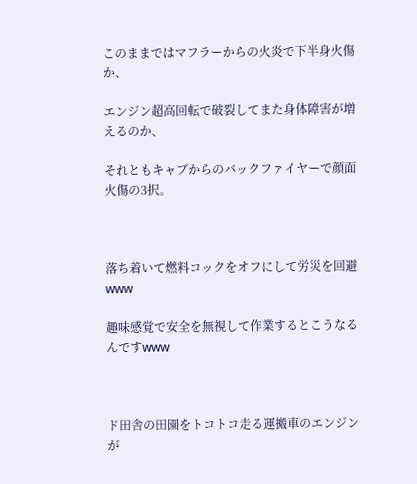このままではマフラーからの火炎で下半身火傷か、

エンジン超高回転で破裂してまた身体障害が増えるのか、

それともキャブからのバックファイヤーで顔面火傷の3択。



落ち着いて燃料コックをオフにして労災を回避www

趣味感覚で安全を無視して作業するとこうなるんですwww



ド田舎の田園をトコトコ走る運搬車のエンジンが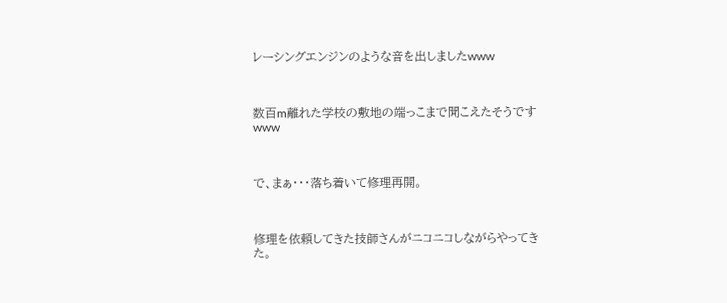レーシングエンジンのような音を出しましたwww



数百m離れた学校の敷地の端っこまで聞こえたそうですwww



で、まぁ・・・落ち着いて修理再開。



修理を依頼してきた技師さんがニコニコしながらやってきた。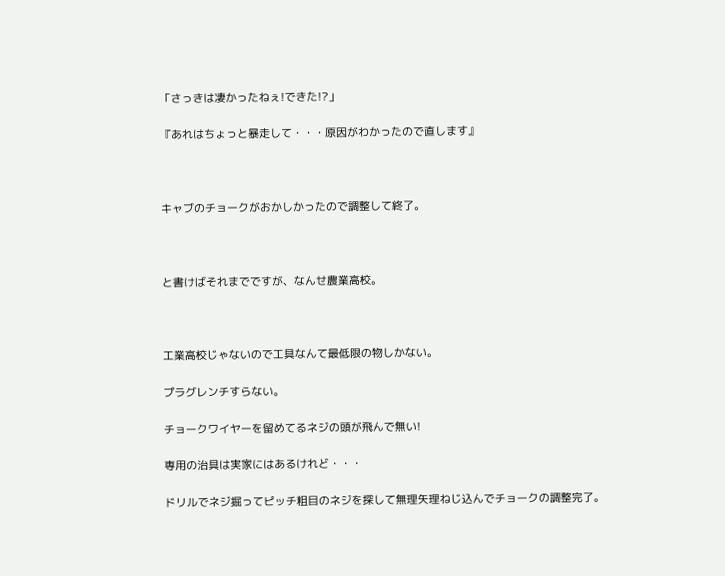「さっきは凄かったねぇ!できた!?」

『あれはちょっと暴走して・・・原因がわかったので直します』



キャブのチョークがおかしかったので調整して終了。



と書けばそれまでですが、なんせ農業高校。



工業高校じゃないので工具なんて最低限の物しかない。

プラグレンチすらない。

チョークワイヤーを留めてるネジの頭が飛んで無い!

専用の治具は実家にはあるけれど・・・

ドリルでネジ掘ってピッチ粗目のネジを探して無理矢理ねじ込んでチョークの調整完了。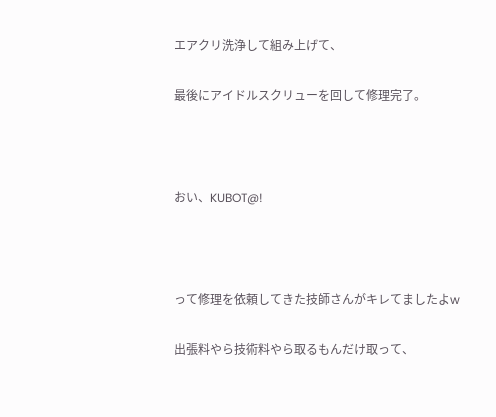エアクリ洗浄して組み上げて、

最後にアイドルスクリューを回して修理完了。



おい、KUBOT@!



って修理を依頼してきた技師さんがキレてましたよw

出張料やら技術料やら取るもんだけ取って、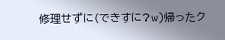修理せずに(できすに?w)帰ったク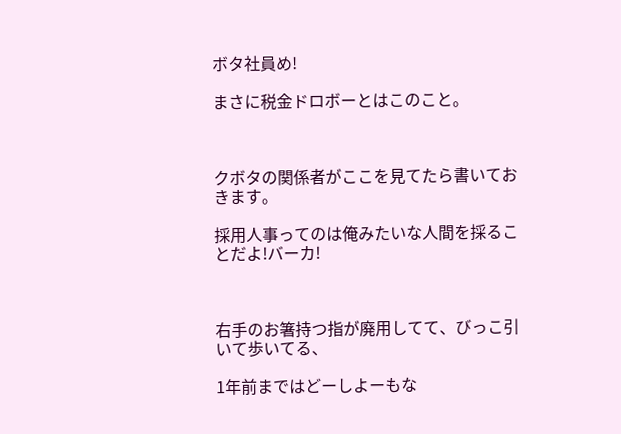ボタ社員め!

まさに税金ドロボーとはこのこと。



クボタの関係者がここを見てたら書いておきます。

採用人事ってのは俺みたいな人間を採ることだよ!バーカ!



右手のお箸持つ指が廃用してて、びっこ引いて歩いてる、

1年前まではどーしよーもな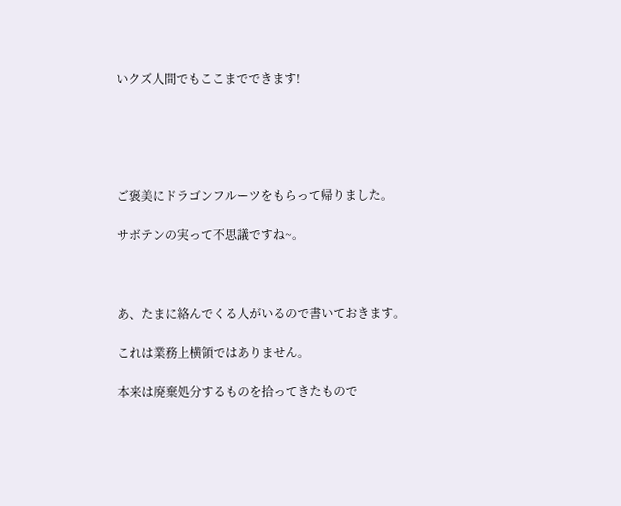いクズ人間でもここまでできます!





ご褒美にドラゴンフルーツをもらって帰りました。

サボテンの実って不思議ですね~。



あ、たまに絡んでくる人がいるので書いておきます。

これは業務上横領ではありません。

本来は廃棄処分するものを拾ってきたもので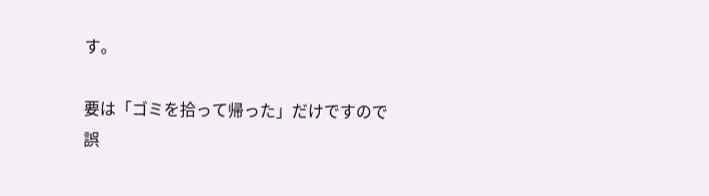す。

要は「ゴミを拾って帰った」だけですので誤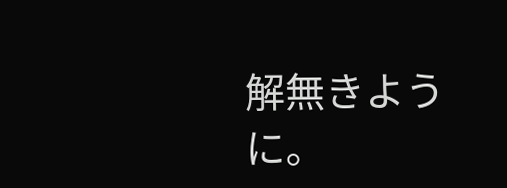解無きように。